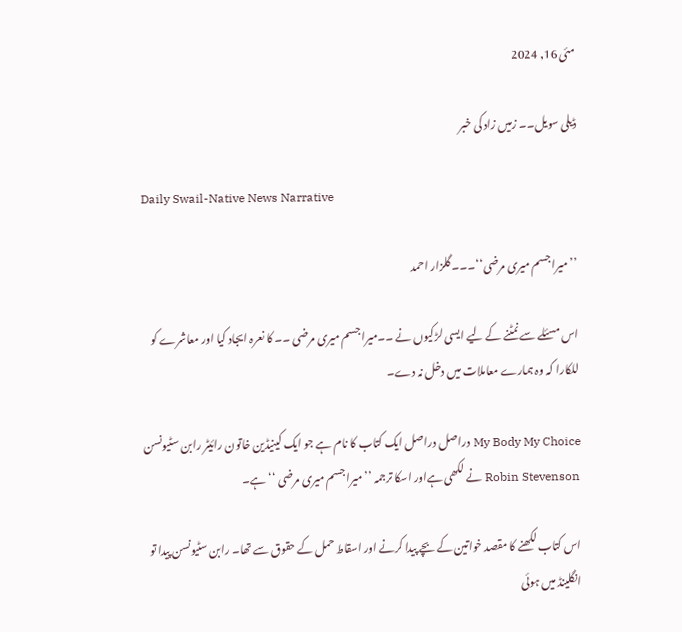مئی 16, 2024

ڈیلی سویل۔۔ زمیں زاد کی خبر

Daily Swail-Native News Narrative

’’میرا جسم میری مرضی‘‘۔۔۔ گلزار احمد

اس مسئلے سے نمٹنے کے لیے ایسی لڑکیوں نے ۔۔میرا جسم میری مرضی ۔۔ کا نعرہ ایجاد کیا اور معاشرے کو للکارا کہ وہ ہمارے معاملات میں دخل نہ دے۔

My Body My Choice دراصل دراصل ایک کتاب کا نام ہے جو ایک کینیڈین خاتون رائیٹر رابن سٹیونسن Robin Stevenson نے لکھی ہےاور اسکا ترجمہ ’’میرا جسم میری مرضی ‘‘ ہے۔

اس کتاب لکھنے کا مقصد خواتین کے بچے پیدا کرنے اور اسقاط حمل کے حقوق سے تھا۔ رابن سٹیونسن پیدا تو انگلینڈ میں ہوئی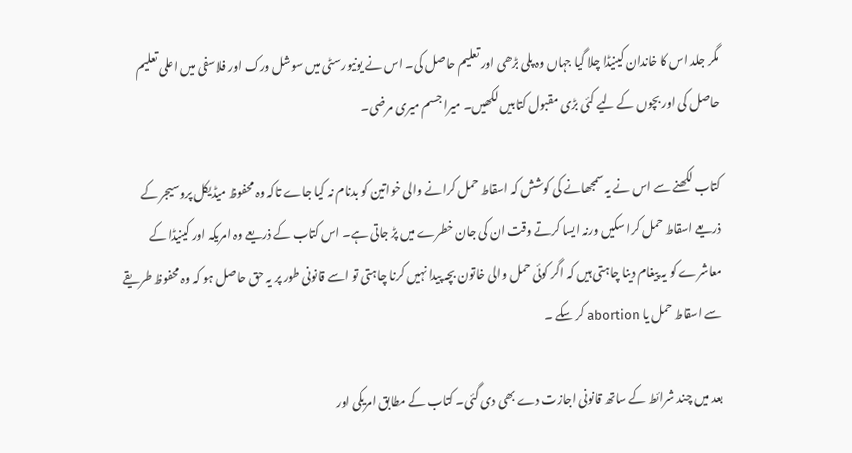مگر جلد اس کا خاندان کینیڈا چلا گیا جہاں وہ پلی بڑھی اور تعلیم حاصل کی۔ اس نے یونیورسٹی میں سوشل ورک اور فلاسفی میں اعلی تعلیم حاصل کی اور بچوں کے لیے کئی بڑی مقبول کتابیں لکھیں۔ میرا جسم میری مرضی۔

کتاب لکھنے سے اس نے یہ سمجھانے کی کوشش کہ اسقاط حمل کرانے والی خواتین کو بدنام نہ کیا جاے تاکہ وہ محفوظ میڈیکل پروسیجر کے ذریعے اسقاط حمل کرا سکیں ورنہ ایسا کرتے وقت ان کی جان خطرے میں پڑ جاتی ہے۔ اس کتاب کے ذریعے وہ امریکہ اور کینیڈا کے معاشرے کو یہ پیغام دینا چاہتی ہیں کہ اگر کوئی حمل والی خاتون بچہ پیدا نہیں کرنا چاہتی تو اسے قانونی طور پر یہ حق حاصل ہو کہ وہ محفوظ طریقے سے اسقاط حمل یا abortion کر سکے ۔

بعد میں چند شرائط کے ساتھ قانونی اجازت دے بھی دی گئی۔ کتاب کے مطابق امریکی اور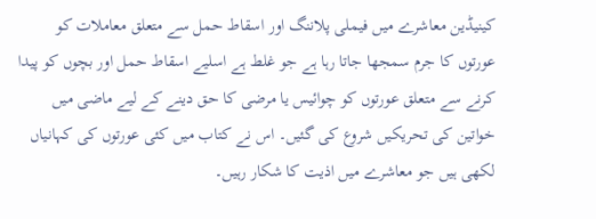کینیڈین معاشرے میں فیملی پلاننگ اور اسقاط حمل سے متعلق معاملات کو عورتوں کا جرم سمجھا جاتا رہا ہے جو غلط ہے اسلیے اسقاط حمل اور بچوں کو پیدا کرنے سے متعلق عورتوں کو چوائیس یا مرضی کا حق دینے کے لیے ماضی میں خواتین کی تحریکیں شروع کی گئیں۔ اس نے کتاب میں کئی عورتوں کی کہانیاں لکھی ہیں جو معاشرے میں اذیت کا شکار رہیں۔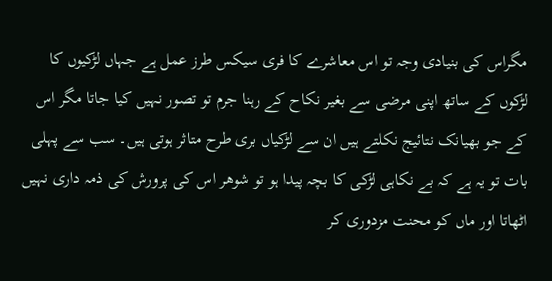مگراس کی بنیادی وجہ تو اس معاشرے کا فری سیکس طرز عمل ہے جہاں لڑکیوں کا لڑکوں کے ساتھ اپنی مرضی سے بغیر نکاح کے رہنا جرم تو تصور نہیں کیا جاتا مگر اس کے جو بھیانک نتائیج نکلتے ہیں ان سے لڑکیاں بری طرح متاثر ہوتی ہیں۔ سب سے پہلی بات تو یہ ہے کہ بے نکاہی لڑکی کا بچہ پیدا ہو تو شوھر اس کی پرورش کی ذمہ داری نہیں اٹھاتا اور ماں کو محنت مزدوری کر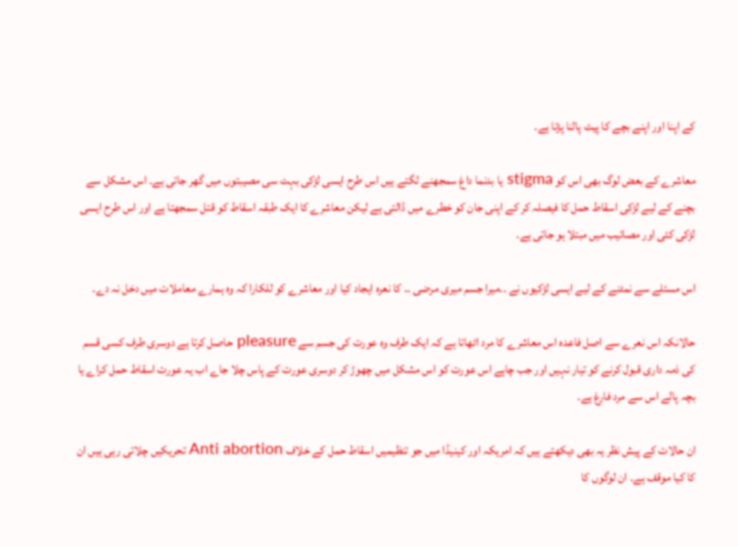کے اپنا اور اپنے بچے کا پیٹ پالنا پڑتا ہے۔

معاشرے کے بعض لوگ بھی اس کو stigma یا بدنما داغ سمجھنے لگتے ہیں اس طرح ایسی لڑکی بہت سی مصیبتوں میں گھر جاتی ہے۔ اس مشکل سے بچنے کے لیے لڑکی اسقاط حمل کا فیصلہ کر کے اپنی جان کو خطرے میں ڈالتی ہے لیکن معاشرے کا ایک طبقہ اسقاط کو قتل سمجھتا ہے اور اس طرح ایسی لڑکی کئی اور مصائیب میں مبتلا ہو جاتی ہے۔

اس مسئلے سے نمٹنے کے لیے ایسی لڑکیوں نے ۔۔میرا جسم میری مرضی ۔۔ کا نعرہ ایجاد کیا اور معاشرے کو للکارا کہ وہ ہمارے معاملات میں دخل نہ دے۔

حالانکہ اس نعرے سے اصل فاعدہ اس معاشرے کا مرد اٹھاتا ہے کہ ایک طرف وہ عورت کی جسم سے pleasure حاصل کرتا ہے دوسری طرف کسی قسم کی ذمہ داری قبول کرنے کو تیار نہیں اور جب چاہے اس عورت کو اس مشکل میں چھوڑ کر دوسری عورت کے پاس چلا جاے اب یہ عورت اسقاط حمل کراے یا بچہ پالے اس سے مرد فارغ ہے۔

ان حالات کے پیش نظر یہ بھی دیکھتے ہیں کہ امریکہ اور کینیڈا میں جو تنظیمیں اسقاط حمل کے خلاف Anti abortion تحریکیں چلاتی رہی ہیں ان کا کیا موقف ہے۔ ان لوگوں کا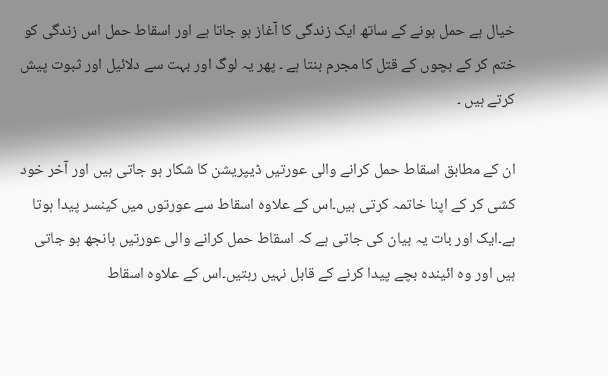خیال ہے حمل ہونے کے ساتھ ایک زندگی کا آغاز ہو جاتا ہے اور اسقاط حمل اس زندگی کو ختم کر کے بچوں کے قتل کا مجرم بنتا ہے ۔ پھر یہ لوگ اور بہت سے دلائیل اور ثبوت پیش کرتے ہیں ۔

ان کے مطابق اسقاط حمل کرانے والی عورتیں ڈیپریشن کا شکار ہو جاتی ہیں اور آخر خود کشی کر کے اپنا خاتمہ کرتی ہیں۔اس کے علاوہ اسقاط سے عورتوں میں کینسر پیدا ہوتا ہے۔ایک اور بات یہ بیان کی جاتی ہے کہ اسقاط حمل کرانے والی عورتیں بانجھ ہو جاتی ہیں اور وہ ائیندہ بچے پیدا کرنے کے قابل نہیں رہتیں۔اس کے علاوہ اسقاط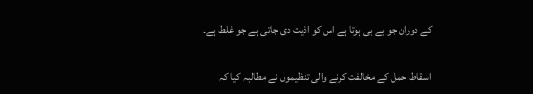کے دوران جو بے بی ہوتا ہے اس کو اذیت دی جاتی ہے جو غلط ہے۔

اسقاط حمل کے مخالفت کرنے والی تنظیموں نے مطالبہ کیا کہ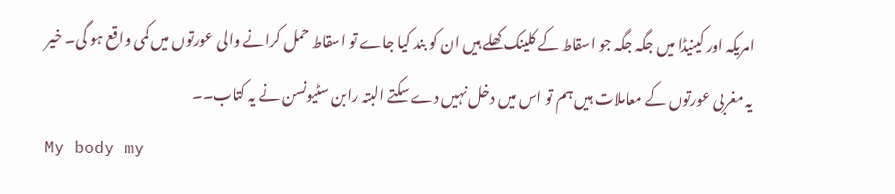امریکہ اور کینیڈا میں جگہ جگہ جو اسقاط کے کلینک کھلے ہیں ان کو بند کیا جاے تو اسقاط حمل کرانے والی عورتوں میں کمی واقع ہو گی۔ خیر یہ مغربی عورتوں کے معاملات ہیں ہم تو اس میں دخل نہیں دے سکتے البتہ رابن سٹیونسن نے یہ کتاب۔۔
My body my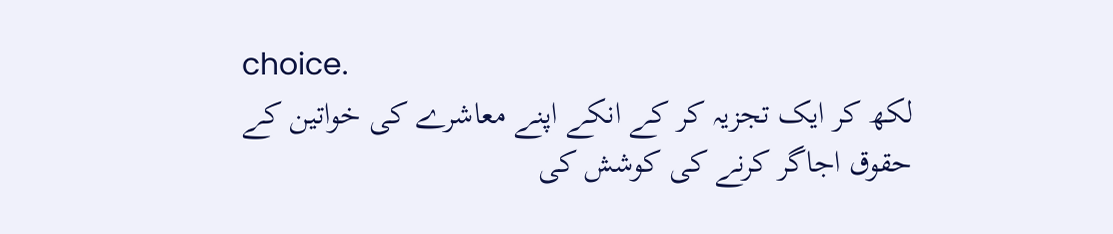choice.
لکھ کر ایک تجزیہ کر کے انکے اپنے معاشرے کی خواتین کے حقوق اجاگر کرنے کی کوشش کی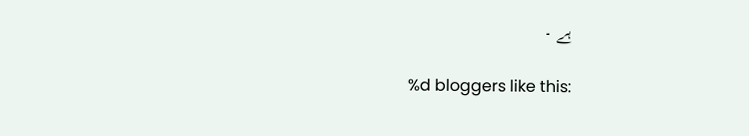ہے ۔

%d bloggers like this: